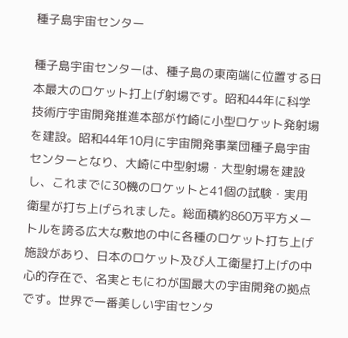種子島宇宙センター

種子島宇宙センターは、種子島の東南端に位置する日本最大のロケット打上げ射場です。昭和44年に科学技術庁宇宙開発推進本部が竹崎に小型ロケット発射場を建設。昭和44年10月に宇宙開発事業団種子島宇宙センターとなり、大崎に中型射場・大型射場を建設し、これまでに30機のロケットと41個の試験・実用衛星が打ち上げられました。総面積約860万平方メートルを誇る広大な敷地の中に各種のロケット打ち上げ施設があり、日本のロケット及び人工衛星打上げの中心的存在で、名実ともにわが国最大の宇宙開発の拠点です。世界で一番美しい宇宙センタ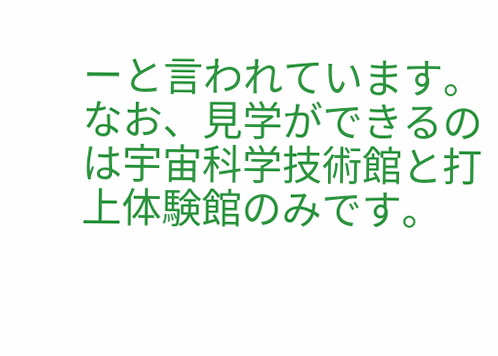ーと言われています。なお、見学ができるのは宇宙科学技術館と打上体験館のみです。